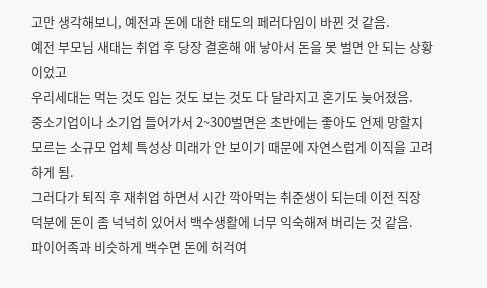고만 생각해보니, 예전과 돈에 대한 태도의 페러다임이 바뀐 것 같음.
예전 부모님 새대는 취업 후 당장 결혼해 애 낳아서 돈을 못 벌면 안 되는 상황이었고
우리세대는 먹는 것도 입는 것도 보는 것도 다 달라지고 혼기도 늦어졌음.
중소기업이나 소기업 들어가서 2~300벌면은 초반에는 좋아도 언제 망할지 모르는 소규모 업체 특성상 미래가 안 보이기 때문에 자연스럽게 이직을 고려하게 됨.
그러다가 퇴직 후 재취업 하면서 시간 깍아먹는 취준생이 되는데 이전 직장 덕분에 돈이 좀 넉넉히 있어서 백수생활에 너무 익숙해져 버리는 것 같음.
파이어족과 비슷하게 백수면 돈에 허걱여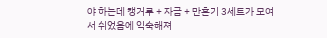야 하는데 캥거루 + 자금 + 만혼기 3세트가 모여서 쉬었음에 익숙해져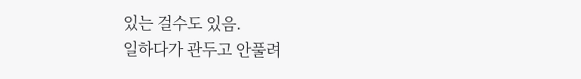있는 걸수도 있음.
일하다가 관두고 안풀려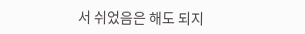서 쉬었음은 해도 되지